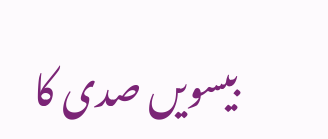بیسویں صدی کا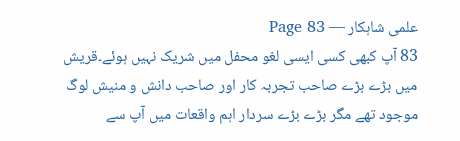علمی شاہکار — Page 83
83 آپ کبھی کسی ایسی لغو محفل میں شریک نہیں ہوئے۔قریش میں بڑے بڑے صاحب تجربہ کار اور صاحب دانش و منیش لوگ موجود تھے مگر بڑے بڑے سردار اہم واقعات میں آپ سے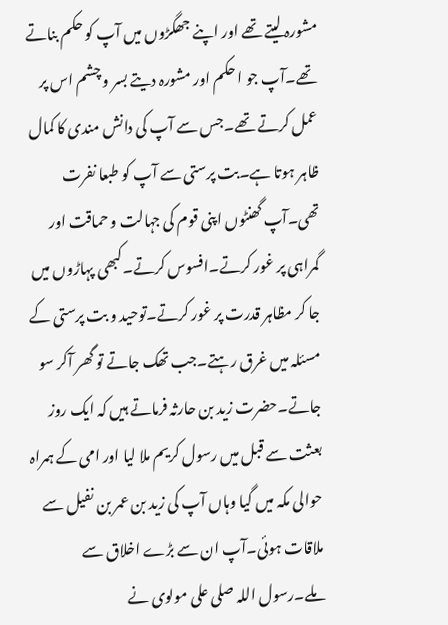مشورہ لیتے تھے اور اپنے جھگڑوں میں آپ کو حکم بناتے تھے۔آپ جو ا حکم اور مشورہ دیتے بسر و چشم اس پر عمل کرتے تھے۔جس سے آپ کی دانش مندی کا کمال ظاہر ہوتا ہے۔بت پرستی سے آپ کو طبعا نفرت تھی۔آپ گھنٹوں اپنی قوم کی جہالت و حماقت اور گمراہی پر غور کرتے۔افسوس کرتے۔کبھی پہاڑوں میں جا کر مظاہر قدرت پر غور کرتے۔توحید و بت پرستی کے مسئلہ میں غرق رہتے۔جب تھک جاتے تو گھر آکر سو جاتے۔حضرت زید بن حارثہ فرماتے ہیں کہ ایک روز بعثت سے قبل میں رسول کریم ملا لیا اور امی کے ہمراہ حوالی مکہ میں گیا وہاں آپ کی زید بن عمر بن نفیل سے ملاقات ہوئی۔آپ ان سے بڑے اخلاق سے ملے۔رسول اللہ صلی علی مولوی نے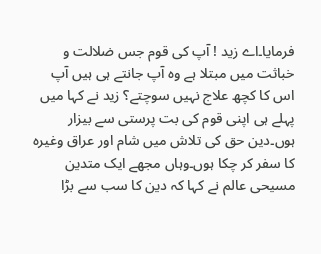فرمایا۔اے زید ! آپ کی قوم جس ضلالت و خباثت میں مبتلا ہے وہ آپ جانتے ہی ہیں آپ اس کا کچھ علاج نہیں سوچتے؟ زید نے کہا میں پہلے ہی اپنی قوم کی بت پرستی سے بیزار ہوں۔دین حق کی تلاش میں شام اور عراق وغیرہ کا سفر کر چکا ہوں۔وہاں مجھے ایک متدین مسیحی عالم نے کہا کہ دین کا سب سے بڑا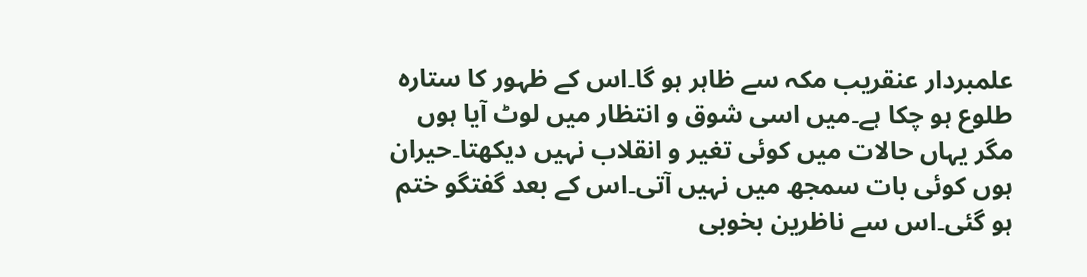علمبردار عنقریب مکہ سے ظاہر ہو گا۔اس کے ظہور کا ستارہ طلوع ہو چکا ہے۔میں اسی شوق و انتظار میں لوٹ آیا ہوں مگر یہاں حالات میں کوئی تغیر و انقلاب نہیں دیکھتا۔حیران ہوں کوئی بات سمجھ میں نہیں آتی۔اس کے بعد گفتگو ختم ہو گئی۔اس سے ناظرین بخوبی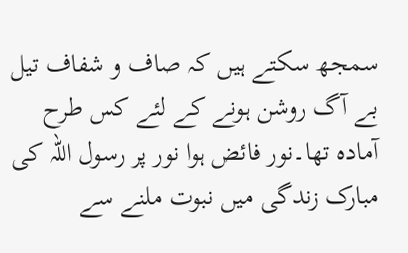سمجھ سکتے ہیں کہ صاف و شفاف تیل بے آگ روشن ہونے کے لئے کس طرح آمادہ تھا۔نور فائض ہوا نور پر رسول اللہ کی مبارک زندگی میں نبوت ملنے سے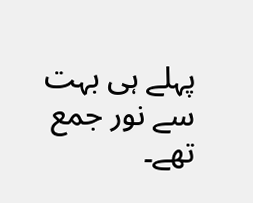پہلے ہی بہت سے نور جمع تھے۔